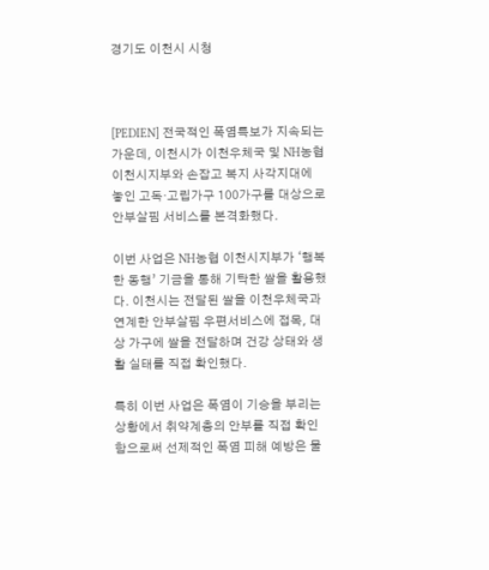경기도 이천시 시청



[PEDIEN] 전국적인 폭염특보가 지속되는 가운데, 이천시가 이천우체국 및 NH농협 이천시지부와 손잡고 복지 사각지대에 놓인 고독·고립가구 100가구를 대상으로 안부살핌 서비스를 본격화했다.

이번 사업은 NH농협 이천시지부가 ‘행복한 동행’ 기금을 통해 기탁한 쌀을 활용했다. 이천시는 전달된 쌀을 이천우체국과 연계한 안부살핌 우편서비스에 접목, 대상 가구에 쌀을 전달하며 건강 상태와 생활 실태를 직접 확인했다.

특히 이번 사업은 폭염이 기승을 부리는 상황에서 취약계층의 안부를 직접 확인함으로써 선제적인 폭염 피해 예방은 물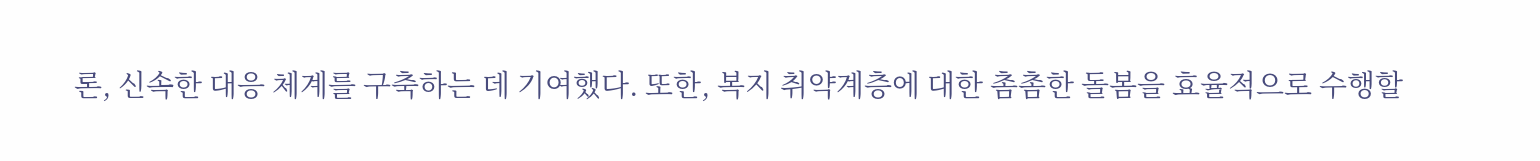론, 신속한 대응 체계를 구축하는 데 기여했다. 또한, 복지 취약계층에 대한 촘촘한 돌봄을 효율적으로 수행할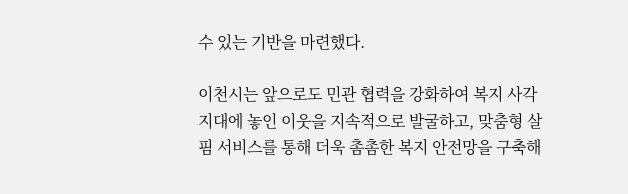수 있는 기반을 마련했다.

이천시는 앞으로도 민관 협력을 강화하여 복지 사각지대에 놓인 이웃을 지속적으로 발굴하고, 맞춤형 살핌 서비스를 통해 더욱 촘촘한 복지 안전망을 구축해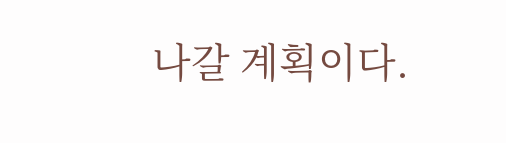나갈 계획이다.